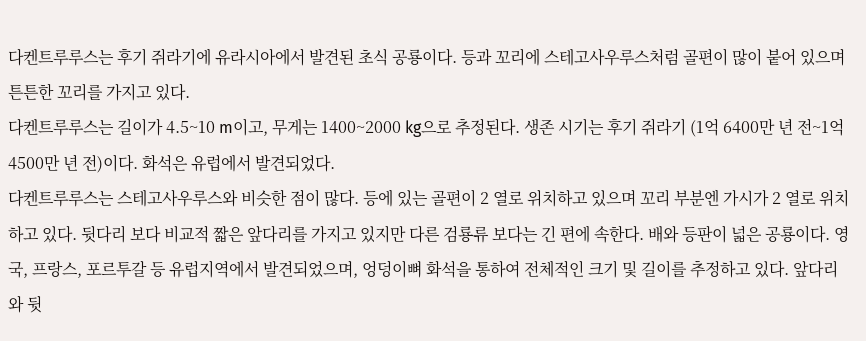다켄트루루스는 후기 쥐라기에 유라시아에서 발견된 초식 공룡이다. 등과 꼬리에 스테고사우루스처럼 골편이 많이 붙어 있으며 튼튼한 꼬리를 가지고 있다.
다켄트루루스는 길이가 4.5~10 m이고, 무게는 1400~2000 kg으로 추정된다. 생존 시기는 후기 쥐라기 (1억 6400만 년 전~1억 4500만 년 전)이다. 화석은 유럽에서 발견되었다.
다켄트루루스는 스테고사우루스와 비슷한 점이 많다. 등에 있는 골편이 2 열로 위치하고 있으며 꼬리 부분엔 가시가 2 열로 위치하고 있다. 뒷다리 보다 비교적 짧은 앞다리를 가지고 있지만 다른 검룡류 보다는 긴 편에 속한다. 배와 등판이 넓은 공룡이다. 영국, 프랑스, 포르투갈 등 유럽지역에서 발견되었으며, 엉덩이뼈 화석을 통하여 전체적인 크기 및 길이를 추정하고 있다. 앞다리와 뒷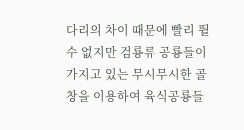다리의 차이 때문에 빨리 뛸 수 없지만 검룡류 공룡들이 가지고 있는 무시무시한 골창을 이용하여 육식공룡들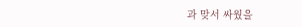과 맞서 싸웠을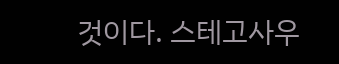것이다. 스테고사우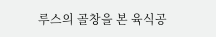루스의 골창을 본 육식공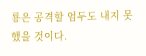룡은 공격할 엄두도 내지 못했을 것이다.